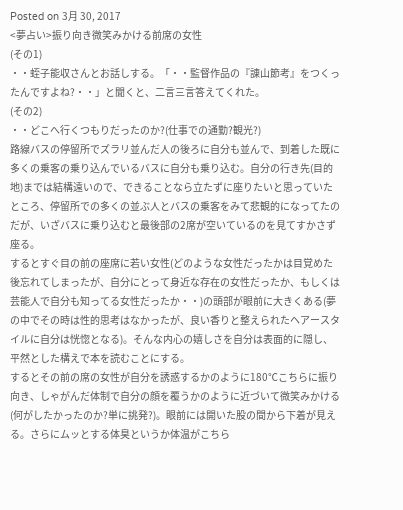Posted on 3月 30, 2017
<夢占い>振り向き微笑みかける前席の女性
(その1)
・・蛭子能収さんとお話しする。「・・監督作品の『諌山節考』をつくったんですよね?・・」と聞くと、二言三言答えてくれた。
(その2)
・・どこへ行くつもりだったのか?(仕事での通勤?観光?)
路線バスの停留所でズラリ並んだ人の後ろに自分も並んで、到着した既に多くの乗客の乗り込んでいるバスに自分も乗り込む。自分の行き先(目的地)までは結構遠いので、できることなら立たずに座りたいと思っていたところ、停留所での多くの並ぶ人とバスの乗客をみて悲観的になってたのだが、いざバスに乗り込むと最後部の2席が空いているのを見てすかさず座る。
するとすぐ目の前の座席に若い女性(どのような女性だったかは目覚めた後忘れてしまったが、自分にとって身近な存在の女性だったか、もしくは芸能人で自分も知ってる女性だったか・・)の頭部が眼前に大きくある(夢の中でその時は性的思考はなかったが、良い香りと整えられたヘアースタイルに自分は恍惚となる)。そんな内心の嬉しさを自分は表面的に隠し、平然とした構えで本を読むことにする。
するとその前の席の女性が自分を誘惑するかのように180℃こちらに振り向き、しゃがんだ体制で自分の顔を覆うかのように近づいて微笑みかける(何がしたかったのか?単に挑発?)。眼前には開いた股の間から下着が見える。さらにムッとする体臭というか体温がこちら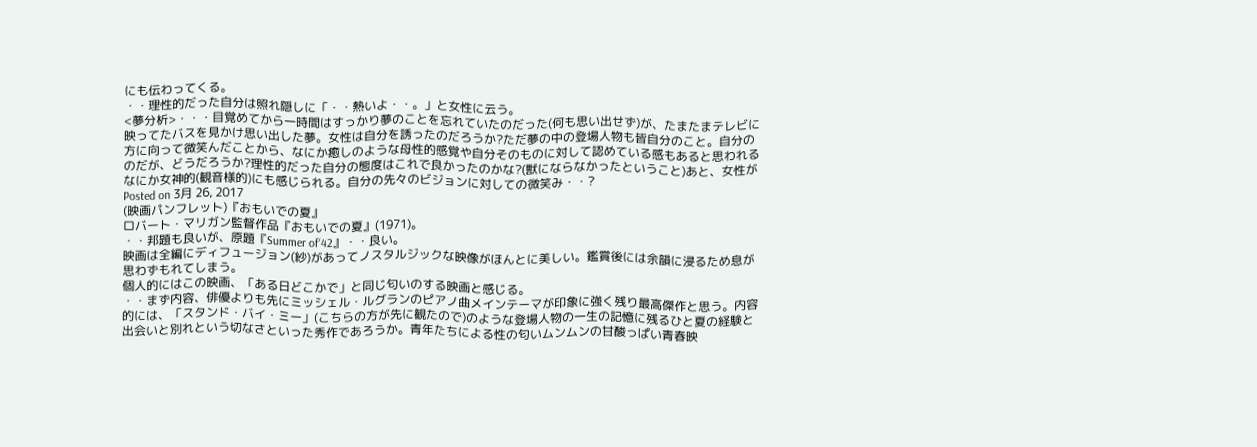にも伝わってくる。
・・理性的だった自分は照れ隠しに「・・熱いよ・・。」と女性に云う。
<夢分析>・・・目覚めてから一時間はすっかり夢のことを忘れていたのだった(何も思い出せず)が、たまたまテレビに映ってたバスを見かけ思い出した夢。女性は自分を誘ったのだろうか?ただ夢の中の登場人物も皆自分のこと。自分の方に向って微笑んだことから、なにか癒しのような母性的感覚や自分そのものに対して認めている感もあると思われるのだが、どうだろうか?理性的だった自分の態度はこれで良かったのかな?(獣にならなかったということ)あと、女性がなにか女神的(観音様的)にも感じられる。自分の先々のビジョンに対しての微笑み・・?
Posted on 3月 26, 2017
(映画パンフレット)『おもいでの夏』
ロバート・マリガン監督作品『おもいでの夏』(1971)。
・・邦題も良いが、原題『Summer of‘42』・・良い。
映画は全編にディフュージョン(紗)があってノスタルジックな映像がほんとに美しい。鑑賞後には余韻に浸るため息が思わずもれてしまう。
個人的にはこの映画、「ある日どこかで」と同じ匂いのする映画と感じる。
・・まず内容、俳優よりも先にミッシェル・ルグランのピアノ曲メインテーマが印象に強く残り最高傑作と思う。内容的には、「スタンド・バイ・ミー」(こちらの方が先に観たので)のような登場人物の一生の記憶に残るひと夏の経験と出会いと別れという切なさといった秀作であろうか。青年たちによる性の匂いムンムンの甘酸っぱい青春映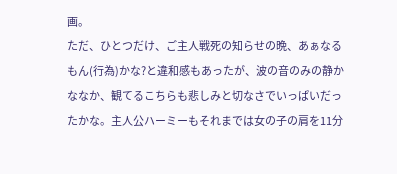画。
ただ、ひとつだけ、ご主人戦死の知らせの晩、あぁなるもん(行為)かな?と違和感もあったが、波の音のみの静かななか、観てるこちらも悲しみと切なさでいっぱいだったかな。主人公ハーミーもそれまでは女の子の肩を11分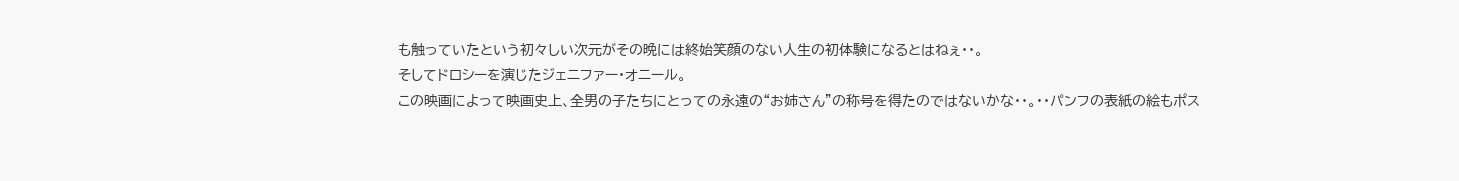も触っていたという初々しい次元がその晩には終始笑顔のない人生の初体験になるとはねぇ・・。
そしてドロシーを演じたジェニファー・オニール。
この映画によって映画史上、全男の子たちにとっての永遠の“お姉さん”の称号を得たのではないかな・・。・・パンフの表紙の絵もポス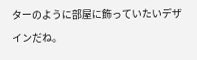ターのように部屋に飾っていたいデザインだね。